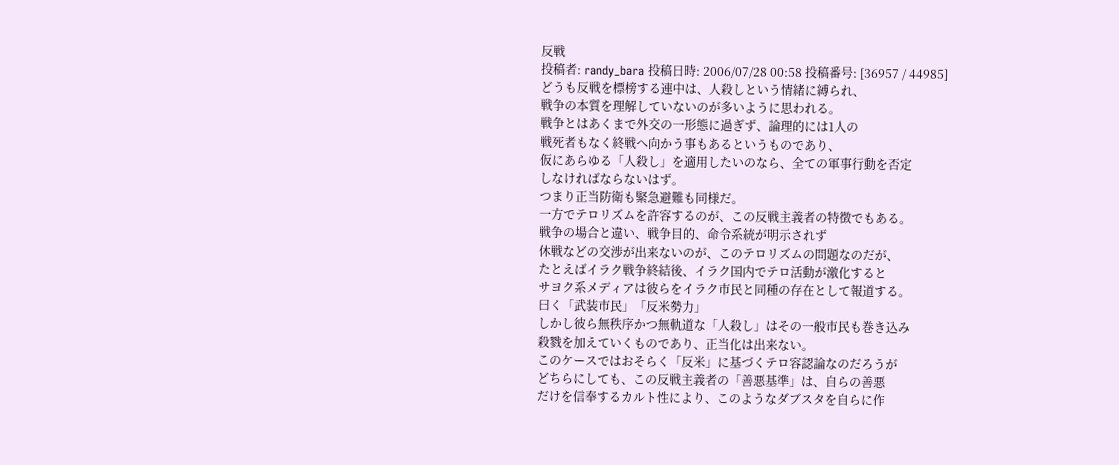反戦
投稿者: randy_bara 投稿日時: 2006/07/28 00:58 投稿番号: [36957 / 44985]
どうも反戦を標榜する連中は、人殺しという情緒に縛られ、
戦争の本質を理解していないのが多いように思われる。
戦争とはあくまで外交の一形態に過ぎず、論理的には1人の
戦死者もなく終戦へ向かう事もあるというものであり、
仮にあらゆる「人殺し」を適用したいのなら、全ての軍事行動を否定
しなければならないはず。
つまり正当防衛も緊急避難も同様だ。
一方でテロリズムを許容するのが、この反戦主義者の特徴でもある。
戦争の場合と違い、戦争目的、命令系統が明示されず
休戦などの交渉が出来ないのが、このテロリズムの問題なのだが、
たとえばイラク戦争終結後、イラク国内でテロ活動が激化すると
サヨク系メディアは彼らをイラク市民と同種の存在として報道する。
曰く「武装市民」「反米勢力」
しかし彼ら無秩序かつ無軌道な「人殺し」はその一般市民も巻き込み
殺戮を加えていくものであり、正当化は出来ない。
このケースではおそらく「反米」に基づくテロ容認論なのだろうが
どちらにしても、この反戦主義者の「善悪基準」は、自らの善悪
だけを信奉するカルト性により、このようなダブスタを自らに作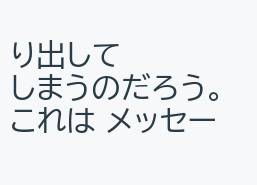り出して
しまうのだろう。
これは メッセー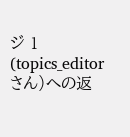ジ 1 (topics_editor さん)への返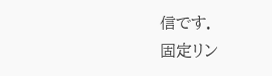信です.
固定リン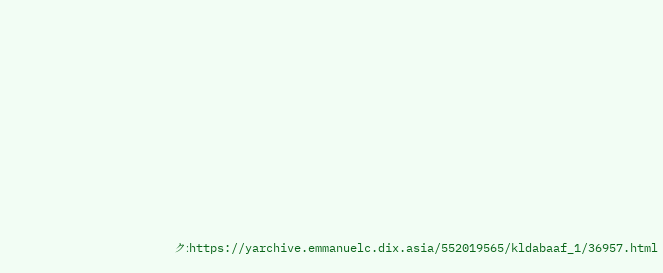ク:https://yarchive.emmanuelc.dix.asia/552019565/kldabaaf_1/36957.html